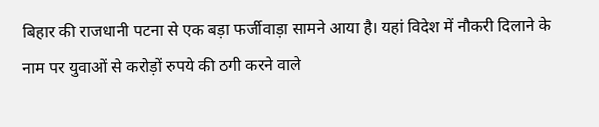बिहार की राजधानी पटना से एक बड़ा फर्जीवाड़ा सामने आया है। यहां विदेश में नौकरी दिलाने के नाम पर युवाओं से करोड़ों रुपये की ठगी करने वाले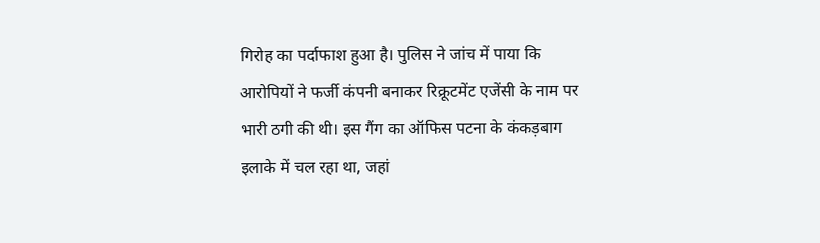गिरोह का पर्दाफाश हुआ है। पुलिस ने जांच में पाया कि आरोपियों ने फर्जी कंपनी बनाकर रिक्रूटमेंट एजेंसी के नाम पर भारी ठगी की थी। इस गैंग का ऑफिस पटना के कंकड़बाग इलाके में चल रहा था, जहां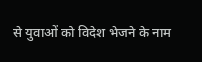से युवाओं को विदेश भेजने के नाम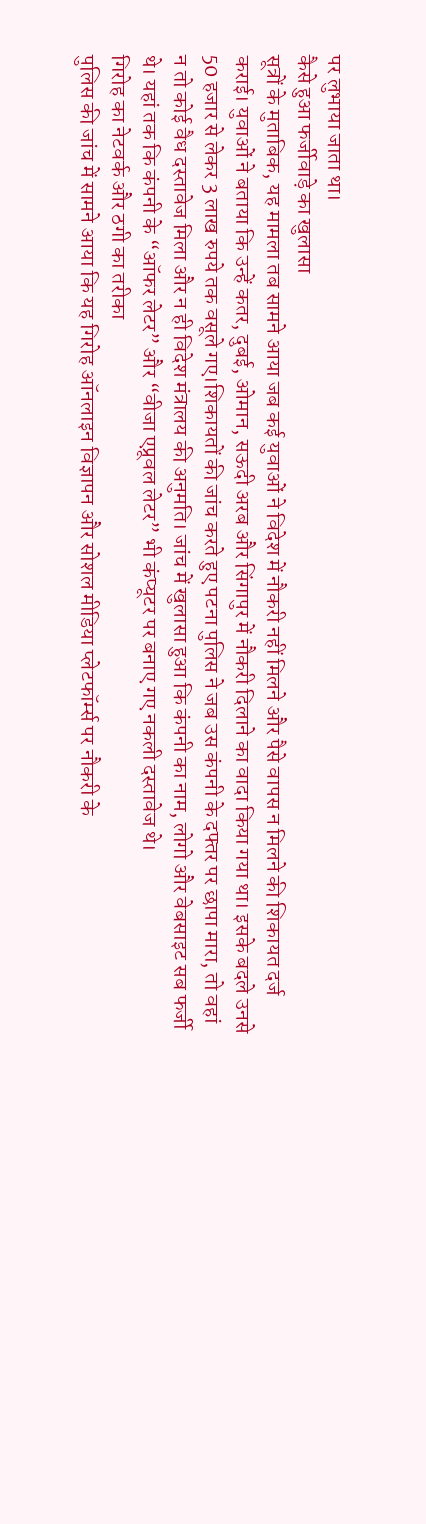पर लुभाया जाता था।
कैसे हुआ फर्जीवाड़े का खुलासा
सूत्रों के मुताबिक, यह मामला तब सामने आया जब कई युवाओं ने विदेश में नौकरी नहीं मिलने और पैसे वापस न मिलने की शिकायत दर्ज कराई। युवाओं ने बताया कि उन्हें कतर, दुबई, ओमान, सऊदी अरब और सिंगापुर में नौकरी दिलाने का वादा किया गया था। इसके बदले उनसे 50 हजार से लेकर 3 लाख रुपये तक वसूले गए।शिकायतों की जांच करते हुए पटना पुलिस ने जब उस कंपनी के दफ्तर पर छापा मारा, तो वहां न तो कोई वैध दस्तावेज मिला और न ही विदेश मंत्रालय की अनुमति। जांच में खुलासा हुआ कि कंपनी का नाम, लोगो और वेबसाइट सब फर्जी थे। यहां तक कि कंपनी के “ऑफर लेटर” और “वीजा एप्रूवल लेटर” भी कंप्यूटर पर बनाए गए नकली दस्तावेज थे।
गिरोह का नेटवर्क और ठगी का तरीका
पुलिस की जांच में सामने आया कि यह गिरोह ऑनलाइन विज्ञापन और सोशल मीडिया प्लेटफॉर्म्स पर नौकरी के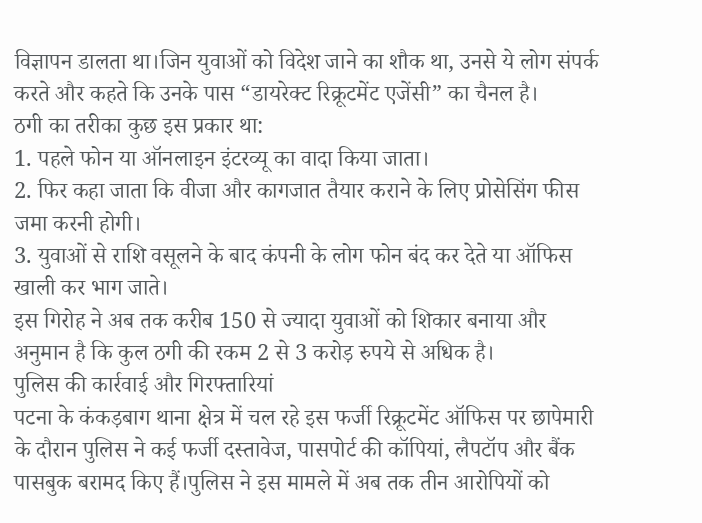विज्ञापन डालता था।जिन युवाओं को विदेश जाने का शौक था, उनसे ये लोग संपर्क करते और कहते कि उनके पास “डायरेक्ट रिक्रूटमेंट एजेंसी” का चैनल है।
ठगी का तरीका कुछ इस प्रकार था:
1. पहले फोन या ऑनलाइन इंटरव्यू का वादा किया जाता।
2. फिर कहा जाता कि वीजा और कागजात तैयार कराने के लिए प्रोसेसिंग फीस जमा करनी होगी।
3. युवाओं से राशि वसूलने के बाद कंपनी के लोग फोन बंद कर देते या ऑफिस खाली कर भाग जाते।
इस गिरोह ने अब तक करीब 150 से ज्यादा युवाओं को शिकार बनाया और अनुमान है कि कुल ठगी की रकम 2 से 3 करोड़ रुपये से अधिक है।
पुलिस की कार्रवाई और गिरफ्तारियां
पटना के कंकड़बाग थाना क्षेत्र में चल रहे इस फर्जी रिक्रूटमेंट ऑफिस पर छापेमारी के दौरान पुलिस ने कई फर्जी दस्तावेज, पासपोर्ट की कॉपियां, लैपटॉप और बैंक पासबुक बरामद किए हैं।पुलिस ने इस मामले में अब तक तीन आरोपियों को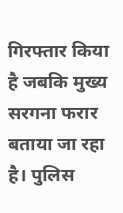गिरफ्तार किया है जबकि मुख्य सरगना फरार बताया जा रहा है। पुलिस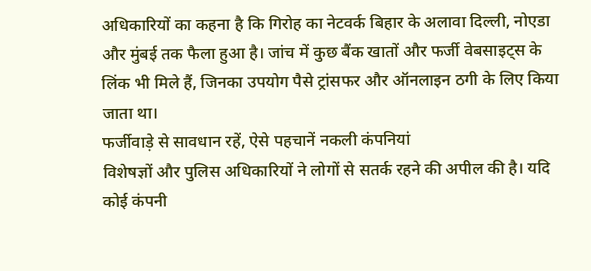अधिकारियों का कहना है कि गिरोह का नेटवर्क बिहार के अलावा दिल्ली, नोएडा और मुंबई तक फैला हुआ है। जांच में कुछ बैंक खातों और फर्जी वेबसाइट्स के लिंक भी मिले हैं, जिनका उपयोग पैसे ट्रांसफर और ऑनलाइन ठगी के लिए किया जाता था।
फर्जीवाड़े से सावधान रहें, ऐसे पहचानें नकली कंपनियां
विशेषज्ञों और पुलिस अधिकारियों ने लोगों से सतर्क रहने की अपील की है। यदि कोई कंपनी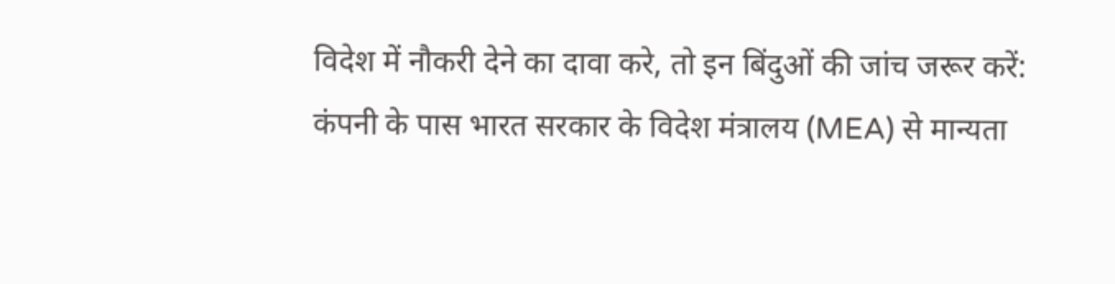विदेश में नौकरी देने का दावा करे, तो इन बिंदुओं की जांच जरूर करें: कंपनी के पास भारत सरकार के विदेश मंत्रालय (MEA) से मान्यता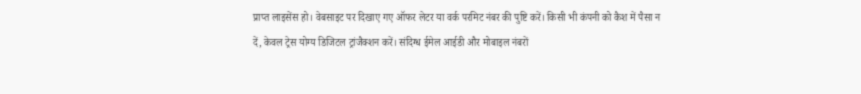प्राप्त लाइसेंस हो। वेबसाइट पर दिखाए गए ऑफर लेटर या वर्क परमिट नंबर की पुष्टि करें। किसी भी कंपनी को कैश में पैसा न दें, केवल ट्रेस योग्य डिजिटल ट्रांजैक्शन करें। संदिग्ध ईमेल आईडी और मोबाइल नंबरों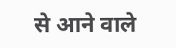से आने वाले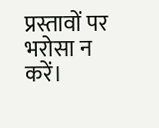प्रस्तावों पर भरोसा न करें।